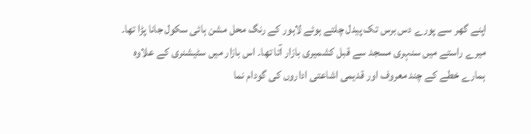اپنے گھر سے پورے دس برس تک پیدل چلتے ہوئے لاہور کے رنگ محل مشن ہائی سکول جانا پڑا تھا۔ میرے راستے میں سنہری مسجد سے قبل کشمیری بازار آتا تھا۔ اس بازار میں سٹیشنری کے علاوہ ہمارے خطے کے چند معروف اور قدیمی اشاعتی اداروں کی گودام نما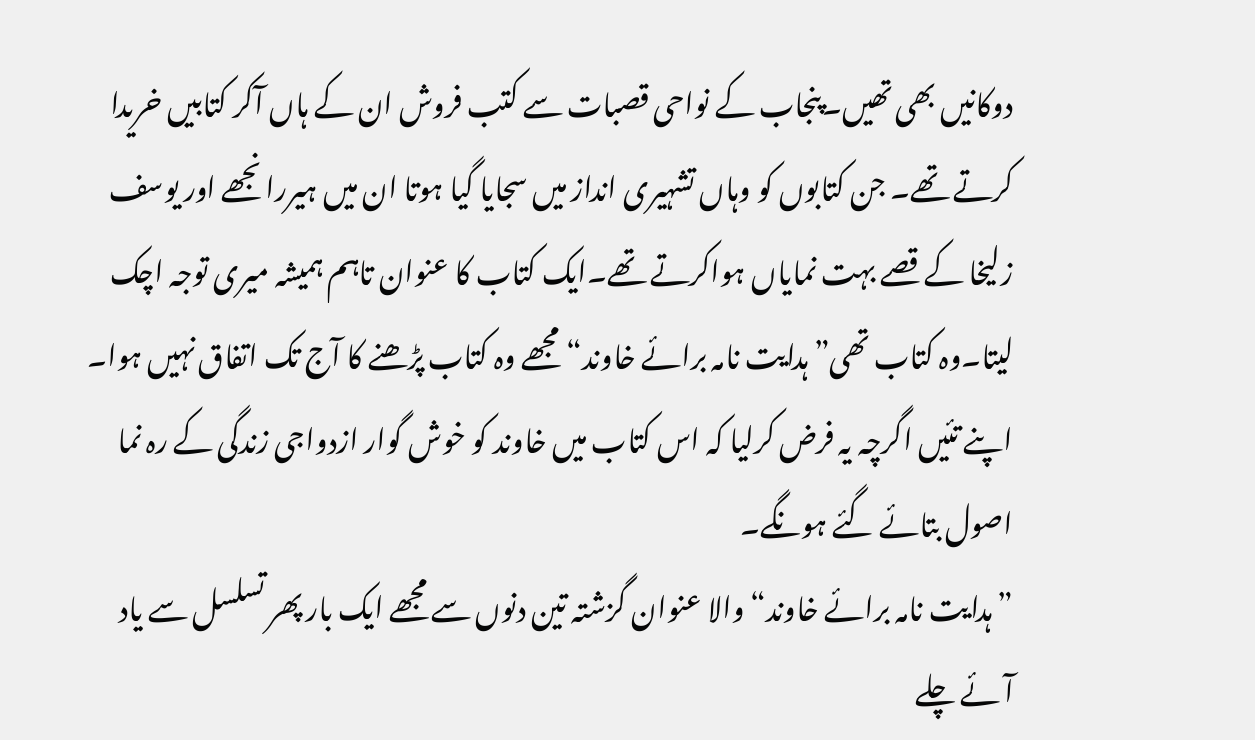دوکانیں بھی تھیں۔پنجاب کے نواحی قصبات سے کتب فروش ان کے ہاں آکر کتابیں خریدا کرتے تھے۔ جن کتابوں کو وہاں تشہیری انداز میں سجایا گیا ہوتا ان میں ہیررانجھے اور یوسف زلیخا کے قصے بہت نمایاں ہواکرتے تھے۔ایک کتاب کا عنوان تاہم ہمیشہ میری توجہ اچک لیتا۔وہ کتاب تھی”ہدایت نامہ برائے خاوند“ مجھے وہ کتاب پڑھنے کا آج تک اتفاق نہیں ہوا۔ اپنے تئیں اگرچہ یہ فرض کرلیا کہ اس کتاب میں خاوند کو خوش گوار ازدواجی زندگی کے رہ نما اصول بتائے گئے ہونگے۔
”ہدایت نامہ برائے خاوند“ والا عنوان گزشتہ تین دنوں سے مجھے ایک بار پھر تسلسل سے یاد آئے چلے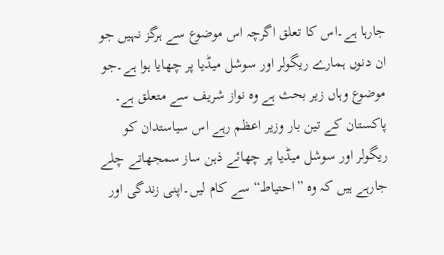جارہا ہے۔اس کا تعلق اگرچہ اس موضوع سے ہرگز نہیں جو ان دنوں ہمارے ریگولر اور سوشل میڈیا پر چھایا ہوا ہے۔جو موضوع وہاں زیر بحث ہے وہ نواز شریف سے متعلق ہے۔ پاکستان کے تین بار وزیر اعظم رہے اس سیاستدان کو ریگولر اور سوشل میڈیا پر چھائے ذہن ساز سمجھاتے چلے جارہے ہیں کہ وہ ”احتیاط“ سے کام لیں۔اپنی زندگی اور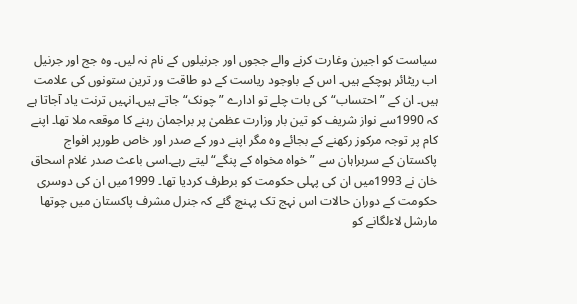سیاست کو اجیرن وغارت کرنے والے ججوں اور جرنیلوں کے نام نہ لیں۔ وہ جج اور جرنیل اب ریٹائر ہوچکے ہیں۔ اس کے باوجود ریاست کے دو طاقت ور ترین ستونوں کی علامت ہیں۔ ان کے ”احتساب“ کی بات چلے تو ادارے ”چونک“ جاتے ہیں۔انہیں ترنت یاد آجاتا ہے کہ 1990سے نواز شریف کو تین بار وزارت عظمیٰ پر براجمان رہنے کا موقعہ ملا تھا۔ اپنے کام پر توجہ مرکوز رکھنے کے بجائے وہ مگر اپنے دور کے صدر اور خاص طورپر افواج پاکستان کے سربراہان سے ”خواہ مخواہ کے پنگے“ لیتے رہے۔اسی باعث صدر غلام اسحاق خان نے 1993میں ان کی پہلی حکومت کو برطرف کردیا تھا۔ 1999میں ان کی دوسری حکومت کے دوران حالات اس نہج تک پہنچ گئے کہ جنرل مشرف پاکستان میں چوتھا مارشل لاءلگانے کو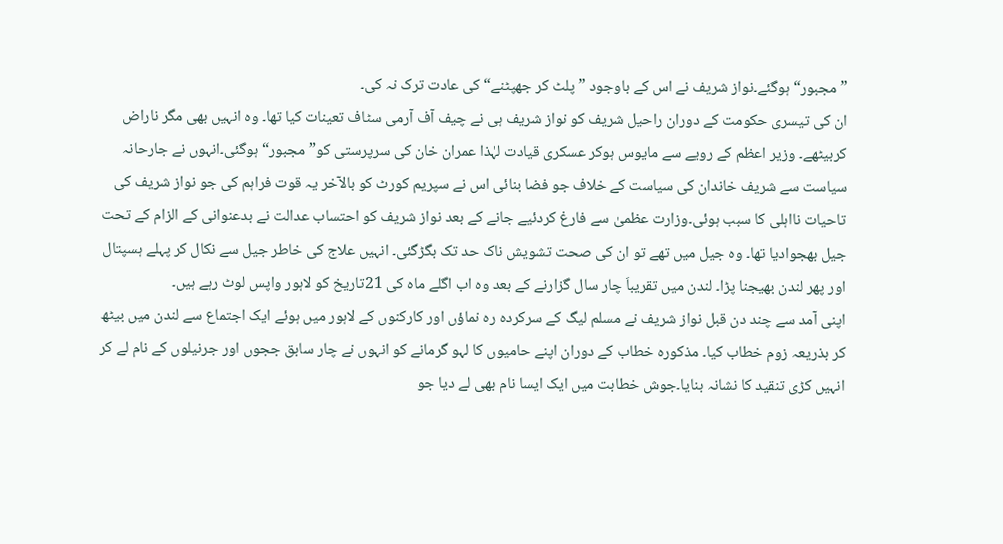”مجبور“ ہوگئے۔نواز شریف نے اس کے باوجود ”پلٹ کر جھپٹنے“ کی عادت ترک نہ کی۔
ان کی تیسری حکومت کے دوران راحیل شریف کو نواز شریف ہی نے چیف آف آرمی سٹاف تعینات کیا تھا۔ وہ انہیں بھی مگر ناراض کربیٹھے۔ وزیر اعظم کے رویے سے مایوس ہوکر عسکری قیادت لہٰذا عمران خان کی سرپرستی کو”مجبور“ ہوگئی۔انہوں نے جارحانہ سیاست سے شریف خاندان کی سیاست کے خلاف جو فضا بنائی اس نے سپریم کورٹ کو بالآخر یہ قوت فراہم کی جو نواز شریف کی تاحیات نااہلی کا سبب ہوئی۔وزارت عظمیٰ سے فارغ کردئیے جانے کے بعد نواز شریف کو احتساب عدالت نے بدعنوانی کے الزام کے تحت جیل بھجوادیا تھا۔ وہ جیل میں تھے تو ان کی صحت تشویش ناک حد تک بگڑگئی۔ انہیں علاج کی خاطر جیل سے نکال کر پہلے ہسپتال اور پھر لندن بھیجنا پڑا۔ لندن میں تقریباَ چار سال گزارنے کے بعد وہ اب اگلے ماہ کی 21تاریخ کو لاہور واپس لوٹ رہے ہیں۔
اپنی آمد سے چند دن قبل نواز شریف نے مسلم لیگ کے سرکردہ رہ نماؤں اور کارکنوں کے لاہور میں ہوئے ایک اجتماع سے لندن میں بیٹھ کر بذریعہ زوم خطاب کیا۔ مذکورہ خطاب کے دوران اپنے حامیوں کا لہو گرمانے کو انہوں نے چار سابق ججوں اور جرنیلوں کے نام لے کر انہیں کڑی تنقید کا نشانہ بنایا۔جوش خطابت میں ایک ایسا نام بھی لے دیا جو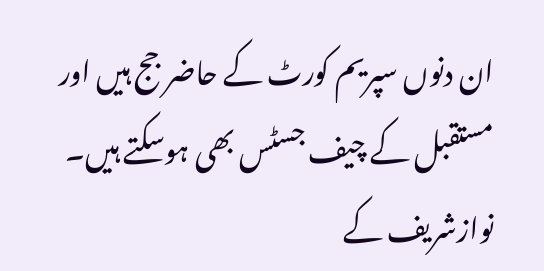ان دنوں سپریم کورٹ کے حاضر جج ہیں اور مستقبل کے چیف جسٹس بھی ہوسکتے ہیں۔
نوازشریف کے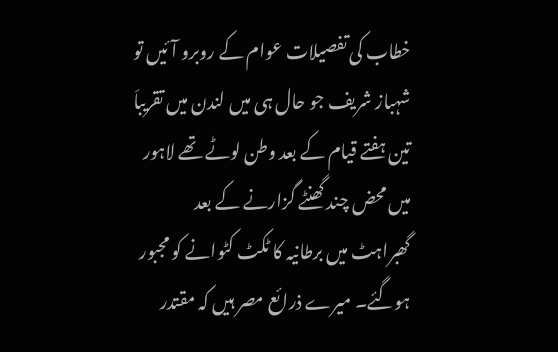خطاب کی تفصیلات عوام کے روبرو آئیں تو شہباز شریف جو حال ہی میں لندن میں تقریباَ تین ہفتے قیام کے بعد وطن لوٹے تھے لاہور میں محض چند گھنٹے گزارنے کے بعد گھبراہٹ میں برطانیہ کا ٹکٹ کٹوانے کو مجبور ہوگئے۔ میرے ذرائع مصر ہیں کہ مقتدر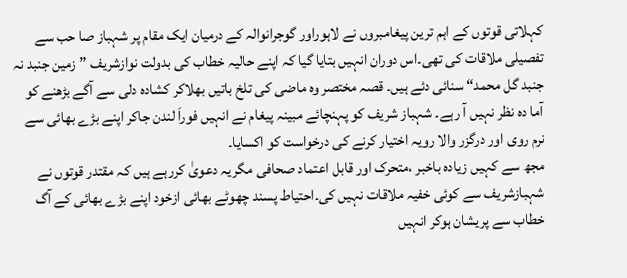کہلاتی قوتوں کے اہم ترین پیغامبروں نے لاہوراور گوجرانوالہ کے درمیان ایک مقام پر شہباز صا حب سے تفصیلی ملاقات کی تھی۔اس دوران انہیں بتایا گیا کہ اپنے حالیہ خطاب کی بدولت نوازشریف ”زمین جنبد نہ جنبد گل محمد“ سنائی دئے ہیں۔ قصہ مختصر وہ ماضی کی تلخ باتیں بھلاکر کشادہ دلی سے آگے بڑھنے کو آما دہ نظر نہیں آ رہے۔ شہباز شریف کو پہنچائے مبینہ پیغام نے انہیں فوراَ لندن جاکر اپنے بڑے بھائی سے نرم روی اور درگزر والا رویہ اختیار کرنے کی درخواست کو اکسایا۔
مجھ سے کہیں زیادہ باخبر ،متحرک اور قابل اعتماد صحافی مگریہ دعویٰ کررہے ہیں کہ مقتدر قوتوں نے شہبازشریف سے کوئی خفیہ ملاقات نہیں کی۔احتیاط پسند چھوٹے بھائی ازخود اپنے بڑے بھائی کے آگ خطاب سے پریشان ہوکر انہیں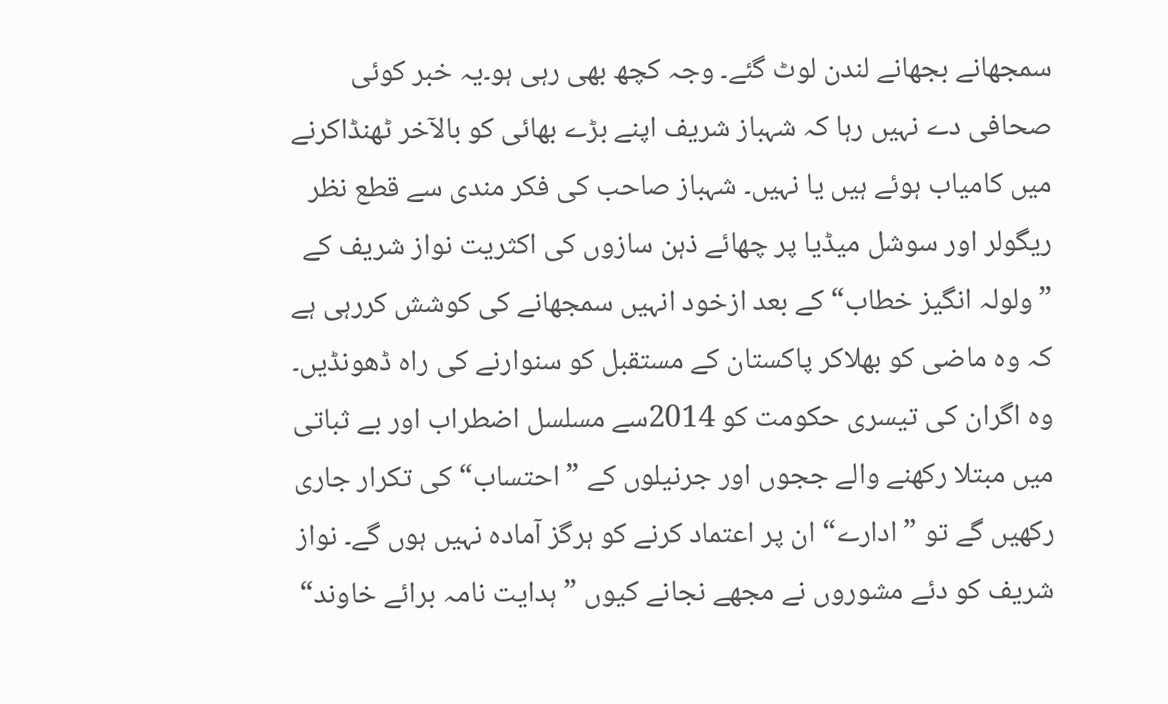سمجھانے بجھانے لندن لوٹ گئے۔ وجہ کچھ بھی رہی ہو۔یہ خبر کوئی صحافی دے نہیں رہا کہ شہباز شریف اپنے بڑے بھائی کو بالآخر ٹھنڈاکرنے میں کامیاب ہوئے ہیں یا نہیں۔ شہباز صاحب کی فکر مندی سے قطع نظر ریگولر اور سوشل میڈیا پر چھائے ذہن سازوں کی اکثریت نواز شریف کے ”ولولہ انگیز خطاب“ کے بعد ازخود انہیں سمجھانے کی کوشش کررہی ہے کہ وہ ماضی کو بھلاکر پاکستان کے مستقبل کو سنوارنے کی راہ ڈھونڈیں۔ وہ اگران کی تیسری حکومت کو 2014سے مسلسل اضطراب اور بے ثباتی میں مبتلا رکھنے والے ججوں اور جرنیلوں کے ”احتساب“ کی تکرار جاری رکھیں گے تو ”ادارے“ ان پر اعتماد کرنے کو ہرگز آمادہ نہیں ہوں گے۔ نواز شریف کو دئے مشوروں نے مجھے نجانے کیوں ”ہدایت نامہ برائے خاوند“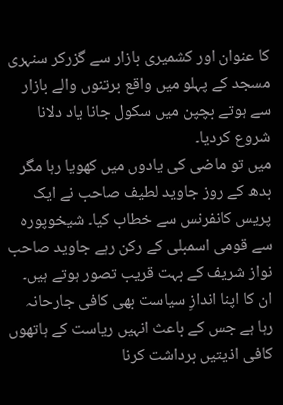کا عنوان اور کشمیری بازار سے گزرکر سنہری مسجد کے پہلو میں واقع برتنوں والے بازار سے ہوتے بچپن میں سکول جانا یاد دلانا شروع کردیا۔
میں تو ماضی کی یادوں میں کھویا رہا مگر بدھ کے روز جاوید لطیف صاحب نے ایک پریس کانفرنس سے خطاب کیا۔ شیخوپورہ سے قومی اسمبلی کے رکن رہے جاوید صاحب نواز شریف کے بہت قریب تصور ہوتے ہیں۔ ان کا اپنا اندازِ سیاست بھی کافی جارحانہ رہا ہے جس کے باعث انہیں ریاست کے ہاتھوں کافی اذیتیں برداشت کرنا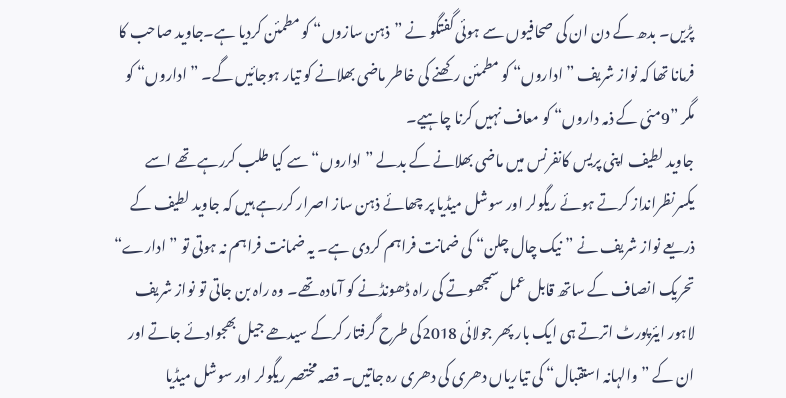پڑیں۔ بدھ کے دن ان کی صحافیوں سے ہوئی گفتگو نے ”ذہن سازوں“ کو مطمئن کردیا ہے۔جاوید صاحب کا فرمانا تھا کہ نواز شریف ”اداروں“ کو مطمئن رکھنے کی خاطر ماضی بھلانے کو تیار ہوجائیں گے۔ ”اداروں“ کو مگر ”9مئی کے ذمہ داروں“ کو معاف نہیں کرنا چاہیے۔
جاوید لطیف اپنی پریس کانفرنس میں ماضی بھلانے کے بدلے ”اداروں“ سے کیا طلب کررہے تھے اسے یکسرنظرانداز کرتے ہوئے ریگولر اور سوشل میڈیا پر چھائے ذہن ساز اصرار کررہے ہیں کہ جاوید لطیف کے ذریعے نواز شریف نے ”نیک چال چلن“ کی ضمانت فراہم کردی ہے۔ یہ ضمانت فراہم نہ ہوتی تو ”ادارے“ تحریک انصاف کے ساتھ قابل عمل سمجھوتے کی راہ ڈھونڈنے کو آمادہ تھے۔ وہ راہ بن جاتی تو نواز شریف لاہور ایئرپورٹ اترتے ہی ایک بار پھر جولائی 2018کی طرح گرفتار کرکے سیدھے جیل بھجوادئے جاتے اور ان کے ”والہانہ استقبال“ کی تیاریاں دھری کی دھری رہ جاتیں۔ قصہ مختصر ریگولر اور سوشل میڈیا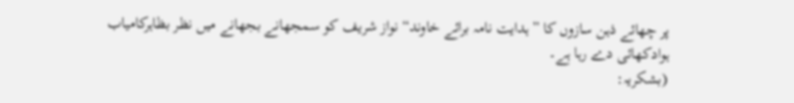پر چھائے ذہن سازوں کا ”ہدایت نامہ برائے خاوند“ نواز شریف کو سمجھانے بجھانے میں نظر بظاہرکامیاب ہوادکھائی دے رہا ہے۔
(بشکریہ: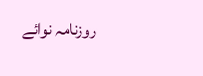روزنامہ نوائے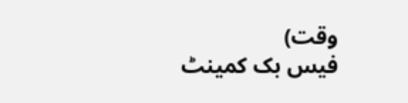وقت)
فیس بک کمینٹ